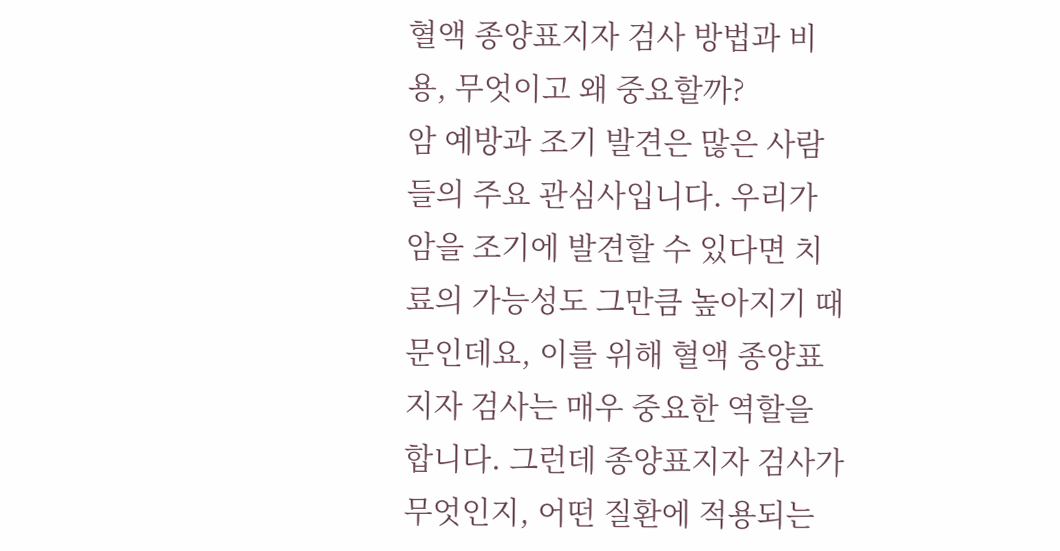혈액 종양표지자 검사 방법과 비용, 무엇이고 왜 중요할까?
암 예방과 조기 발견은 많은 사람들의 주요 관심사입니다. 우리가 암을 조기에 발견할 수 있다면 치료의 가능성도 그만큼 높아지기 때문인데요, 이를 위해 혈액 종양표지자 검사는 매우 중요한 역할을 합니다. 그런데 종양표지자 검사가 무엇인지, 어떤 질환에 적용되는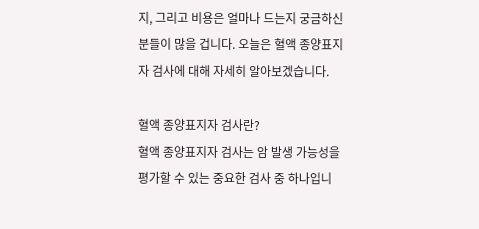지, 그리고 비용은 얼마나 드는지 궁금하신 분들이 많을 겁니다. 오늘은 혈액 종양표지자 검사에 대해 자세히 알아보겠습니다.

혈액 종양표지자 검사란?
혈액 종양표지자 검사는 암 발생 가능성을 평가할 수 있는 중요한 검사 중 하나입니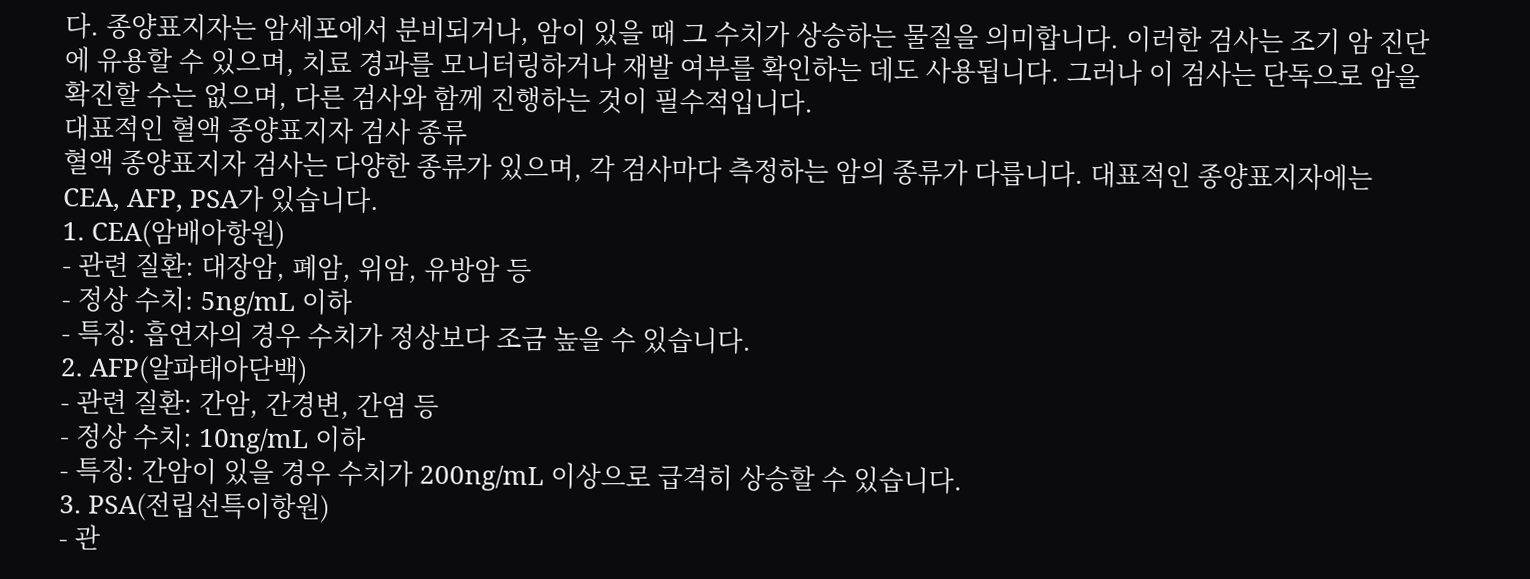다. 종양표지자는 암세포에서 분비되거나, 암이 있을 때 그 수치가 상승하는 물질을 의미합니다. 이러한 검사는 조기 암 진단에 유용할 수 있으며, 치료 경과를 모니터링하거나 재발 여부를 확인하는 데도 사용됩니다. 그러나 이 검사는 단독으로 암을 확진할 수는 없으며, 다른 검사와 함께 진행하는 것이 필수적입니다.
대표적인 혈액 종양표지자 검사 종류
혈액 종양표지자 검사는 다양한 종류가 있으며, 각 검사마다 측정하는 암의 종류가 다릅니다. 대표적인 종양표지자에는 CEA, AFP, PSA가 있습니다.
1. CEA(암배아항원)
- 관련 질환: 대장암, 폐암, 위암, 유방암 등
- 정상 수치: 5ng/mL 이하
- 특징: 흡연자의 경우 수치가 정상보다 조금 높을 수 있습니다.
2. AFP(알파태아단백)
- 관련 질환: 간암, 간경변, 간염 등
- 정상 수치: 10ng/mL 이하
- 특징: 간암이 있을 경우 수치가 200ng/mL 이상으로 급격히 상승할 수 있습니다.
3. PSA(전립선특이항원)
- 관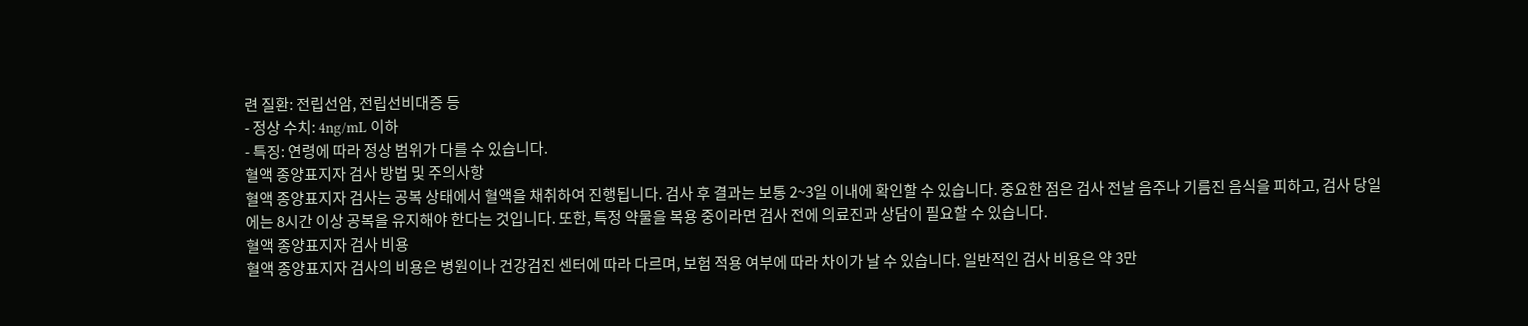련 질환: 전립선암, 전립선비대증 등
- 정상 수치: 4ng/mL 이하
- 특징: 연령에 따라 정상 범위가 다를 수 있습니다.
혈액 종양표지자 검사 방법 및 주의사항
혈액 종양표지자 검사는 공복 상태에서 혈액을 채취하여 진행됩니다. 검사 후 결과는 보통 2~3일 이내에 확인할 수 있습니다. 중요한 점은 검사 전날 음주나 기름진 음식을 피하고, 검사 당일에는 8시간 이상 공복을 유지해야 한다는 것입니다. 또한, 특정 약물을 복용 중이라면 검사 전에 의료진과 상담이 필요할 수 있습니다.
혈액 종양표지자 검사 비용
혈액 종양표지자 검사의 비용은 병원이나 건강검진 센터에 따라 다르며, 보험 적용 여부에 따라 차이가 날 수 있습니다. 일반적인 검사 비용은 약 3만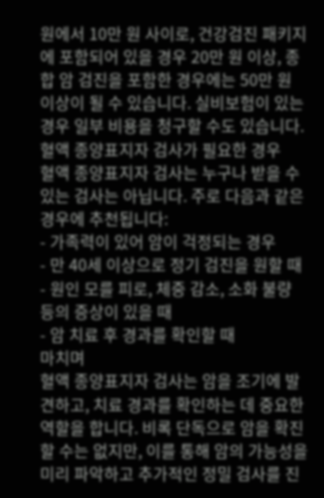원에서 10만 원 사이로, 건강검진 패키지에 포함되어 있을 경우 20만 원 이상, 종합 암 검진을 포함한 경우에는 50만 원 이상이 될 수 있습니다. 실비보험이 있는 경우 일부 비용을 청구할 수도 있습니다.
혈액 종양표지자 검사가 필요한 경우
혈액 종양표지자 검사는 누구나 받을 수 있는 검사는 아닙니다. 주로 다음과 같은 경우에 추천됩니다:
- 가족력이 있어 암이 걱정되는 경우
- 만 40세 이상으로 정기 검진을 원할 때
- 원인 모를 피로, 체중 감소, 소화 불량 등의 증상이 있을 때
- 암 치료 후 경과를 확인할 때
마치며
혈액 종양표지자 검사는 암을 조기에 발견하고, 치료 경과를 확인하는 데 중요한 역할을 합니다. 비록 단독으로 암을 확진할 수는 없지만, 이를 통해 암의 가능성을 미리 파악하고 추가적인 정밀 검사를 진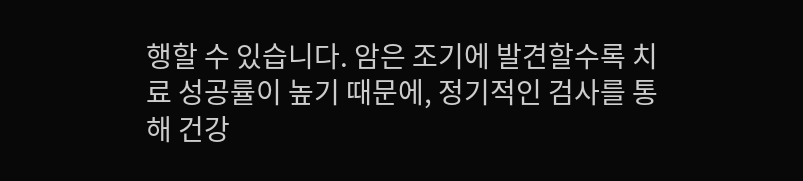행할 수 있습니다. 암은 조기에 발견할수록 치료 성공률이 높기 때문에, 정기적인 검사를 통해 건강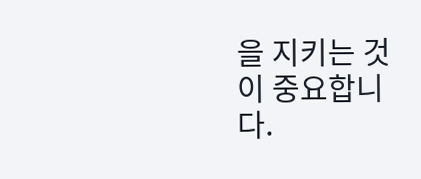을 지키는 것이 중요합니다.